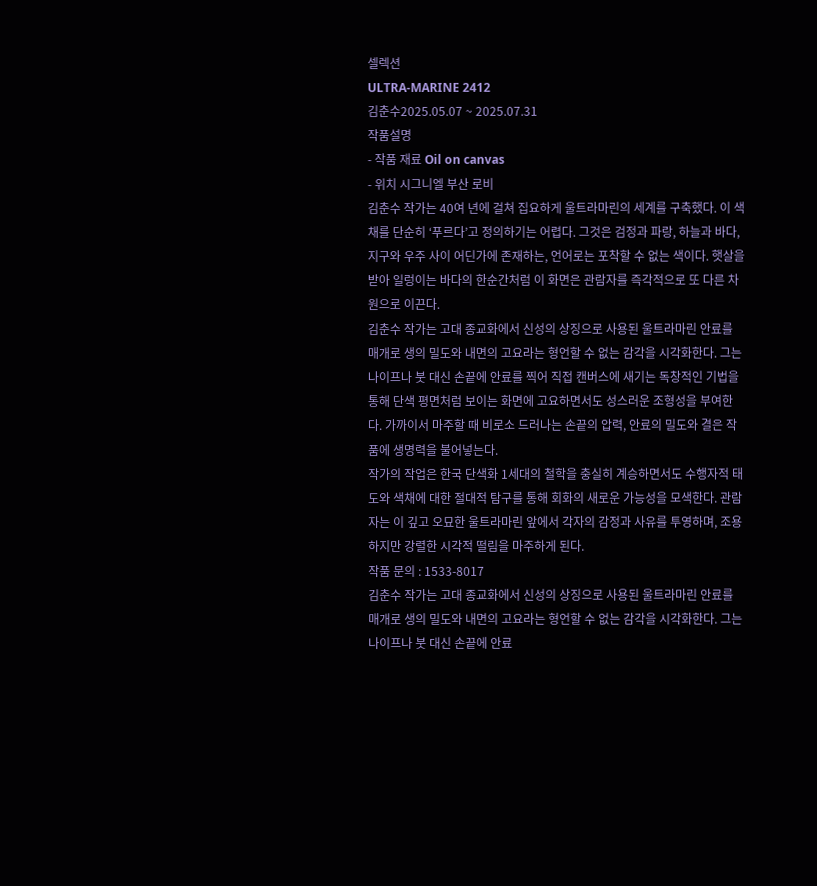셀렉션
ULTRA-MARINE 2412
김춘수2025.05.07 ~ 2025.07.31
작품설명
- 작품 재료 Oil on canvas
- 위치 시그니엘 부산 로비
김춘수 작가는 40여 년에 걸쳐 집요하게 울트라마린의 세계를 구축했다. 이 색채를 단순히 ‘푸르다’고 정의하기는 어렵다. 그것은 검정과 파랑, 하늘과 바다, 지구와 우주 사이 어딘가에 존재하는, 언어로는 포착할 수 없는 색이다. 햇살을 받아 일렁이는 바다의 한순간처럼 이 화면은 관람자를 즉각적으로 또 다른 차원으로 이끈다.
김춘수 작가는 고대 종교화에서 신성의 상징으로 사용된 울트라마린 안료를 매개로 생의 밀도와 내면의 고요라는 형언할 수 없는 감각을 시각화한다. 그는 나이프나 붓 대신 손끝에 안료를 찍어 직접 캔버스에 새기는 독창적인 기법을 통해 단색 평면처럼 보이는 화면에 고요하면서도 성스러운 조형성을 부여한다. 가까이서 마주할 때 비로소 드러나는 손끝의 압력, 안료의 밀도와 결은 작품에 생명력을 불어넣는다.
작가의 작업은 한국 단색화 1세대의 철학을 충실히 계승하면서도 수행자적 태도와 색채에 대한 절대적 탐구를 통해 회화의 새로운 가능성을 모색한다. 관람자는 이 깊고 오묘한 울트라마린 앞에서 각자의 감정과 사유를 투영하며, 조용하지만 강렬한 시각적 떨림을 마주하게 된다.
작품 문의 : 1533-8017
김춘수 작가는 고대 종교화에서 신성의 상징으로 사용된 울트라마린 안료를 매개로 생의 밀도와 내면의 고요라는 형언할 수 없는 감각을 시각화한다. 그는 나이프나 붓 대신 손끝에 안료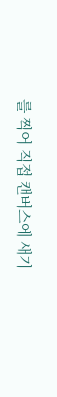를 찍어 직접 캔버스에 새기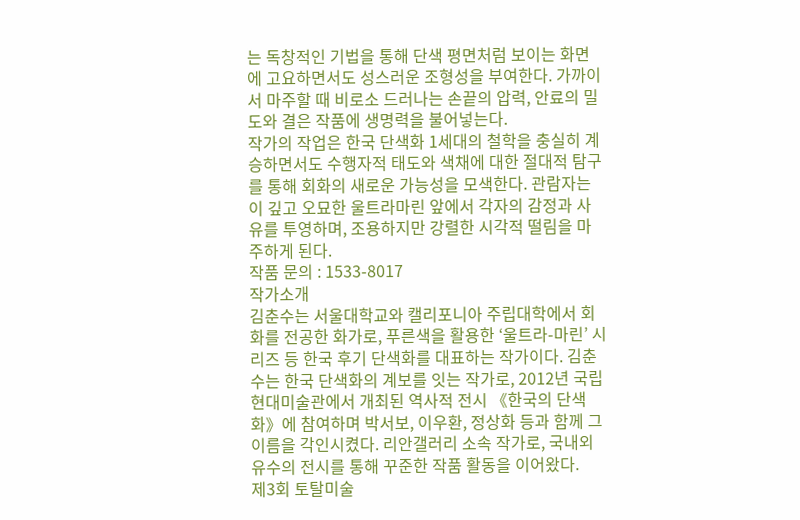는 독창적인 기법을 통해 단색 평면처럼 보이는 화면에 고요하면서도 성스러운 조형성을 부여한다. 가까이서 마주할 때 비로소 드러나는 손끝의 압력, 안료의 밀도와 결은 작품에 생명력을 불어넣는다.
작가의 작업은 한국 단색화 1세대의 철학을 충실히 계승하면서도 수행자적 태도와 색채에 대한 절대적 탐구를 통해 회화의 새로운 가능성을 모색한다. 관람자는 이 깊고 오묘한 울트라마린 앞에서 각자의 감정과 사유를 투영하며, 조용하지만 강렬한 시각적 떨림을 마주하게 된다.
작품 문의 : 1533-8017
작가소개
김춘수는 서울대학교와 캘리포니아 주립대학에서 회화를 전공한 화가로, 푸른색을 활용한 ‘울트라-마린’ 시리즈 등 한국 후기 단색화를 대표하는 작가이다. 김춘수는 한국 단색화의 계보를 잇는 작가로, 2012년 국립현대미술관에서 개최된 역사적 전시 《한국의 단색화》에 참여하며 박서보, 이우환, 정상화 등과 함께 그 이름을 각인시켰다. 리안갤러리 소속 작가로, 국내외 유수의 전시를 통해 꾸준한 작품 활동을 이어왔다.
제3회 토탈미술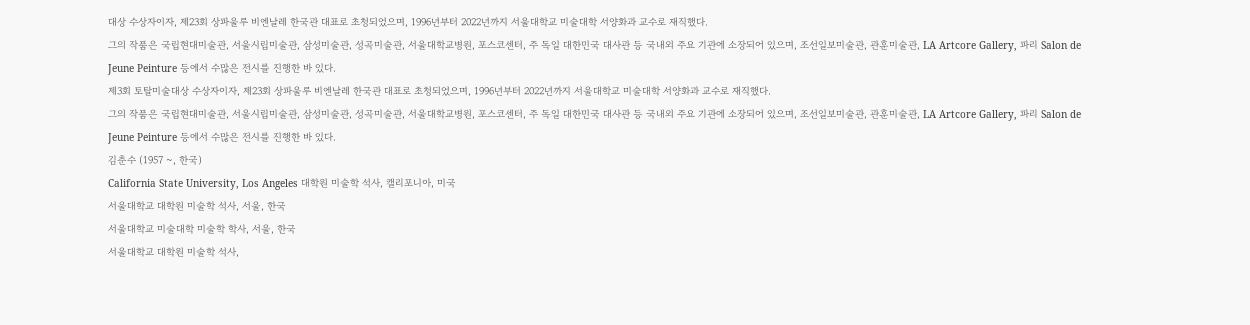대상 수상자이자, 제23회 상파울루 비엔날레 한국관 대표로 초청되었으며, 1996년부터 2022년까지 서울대학교 미술대학 서양화과 교수로 재직했다.
그의 작품은 국립현대미술관, 서울시립미술관, 삼성미술관, 성곡미술관, 서울대학교병원, 포스코센터, 주 독일 대한민국 대사관 등 국내외 주요 기관에 소장되어 있으며, 조선일보미술관, 관훈미술관, LA Artcore Gallery, 파리 Salon de Jeune Peinture 등에서 수많은 전시를 진행한 바 있다.
제3회 토탈미술대상 수상자이자, 제23회 상파울루 비엔날레 한국관 대표로 초청되었으며, 1996년부터 2022년까지 서울대학교 미술대학 서양화과 교수로 재직했다.
그의 작품은 국립현대미술관, 서울시립미술관, 삼성미술관, 성곡미술관, 서울대학교병원, 포스코센터, 주 독일 대한민국 대사관 등 국내외 주요 기관에 소장되어 있으며, 조선일보미술관, 관훈미술관, LA Artcore Gallery, 파리 Salon de Jeune Peinture 등에서 수많은 전시를 진행한 바 있다.
김춘수 (1957 ~, 한국)
California State University, Los Angeles 대학원 미술학 석사, 캘리포니아, 미국
서울대학교 대학원 미술학 석사, 서울, 한국
서울대학교 미술대학 미술학 학사, 서울, 한국
서울대학교 대학원 미술학 석사,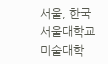서울, 한국
서울대학교 미술대학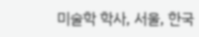미술학 학사, 서울, 한국